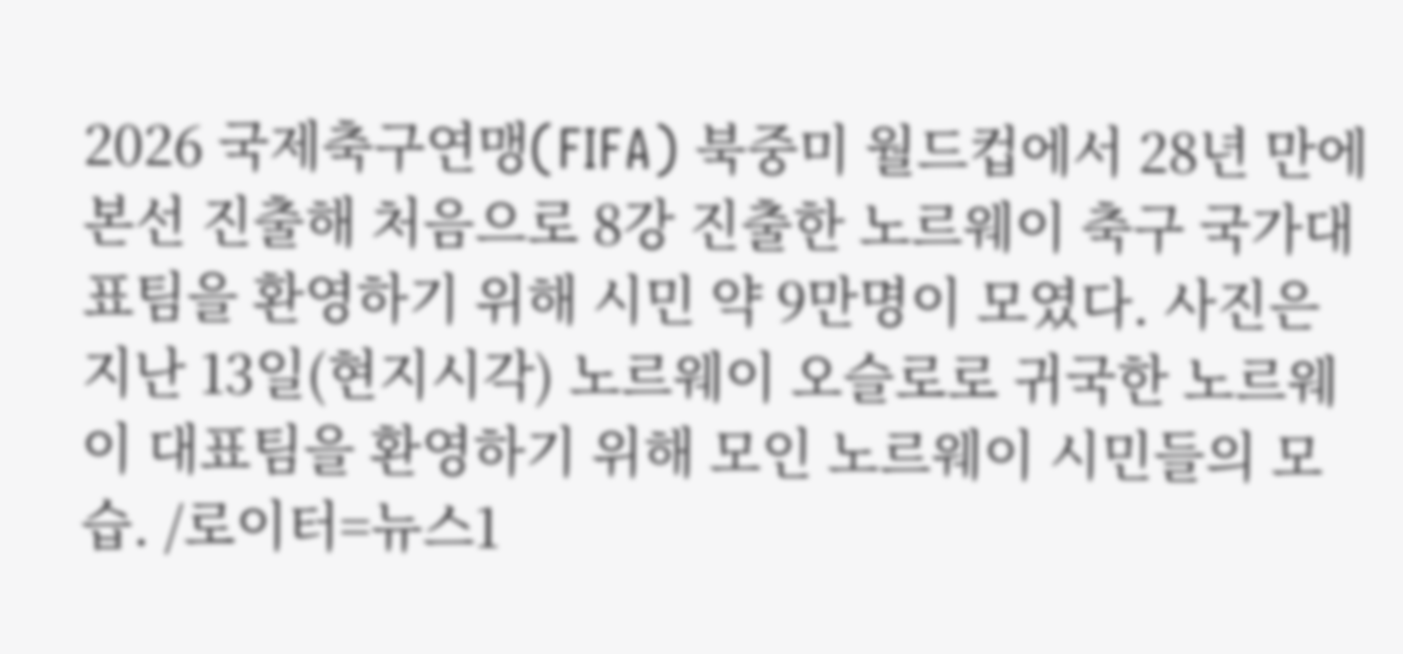2026 국제축구연맹(FIFA) 북중미 월드컵에서 28년 만에 본선 진출해 처음으로 8강 진출한 노르웨이 축구 국가대표팀을 환영하기 위해 시민 약 9만명이 모였다. 사진은 지난 13일(현지시각) 노르웨이 오슬로로 귀국한 노르웨이 대표팀을 환영하기 위해 모인 노르웨이 시민들의 모습. /로이터=뉴스1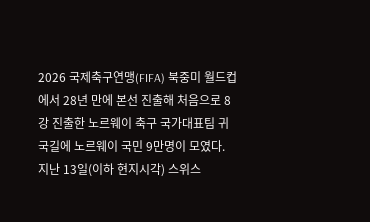2026 국제축구연맹(FIFA) 북중미 월드컵에서 28년 만에 본선 진출해 처음으로 8강 진출한 노르웨이 축구 국가대표팀 귀국길에 노르웨이 국민 9만명이 모였다.
지난 13일(이하 현지시각) 스위스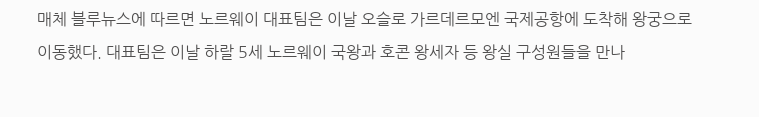매체 블루뉴스에 따르면 노르웨이 대표팀은 이날 오슬로 가르데르모엔 국제공항에 도착해 왕궁으로 이동했다. 대표팀은 이날 하랄 5세 노르웨이 국왕과 호콘 왕세자 등 왕실 구성원들을 만나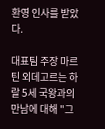환영 인사를 받았다.

대표팀 주장 마르틴 외데고르는 하랄 5세 국왕과의 만남에 대해 "그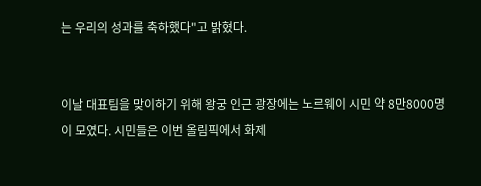는 우리의 성과를 축하했다"고 밝혔다.


이날 대표팀을 맞이하기 위해 왕궁 인근 광장에는 노르웨이 시민 약 8만8000명이 모였다. 시민들은 이번 올림픽에서 화제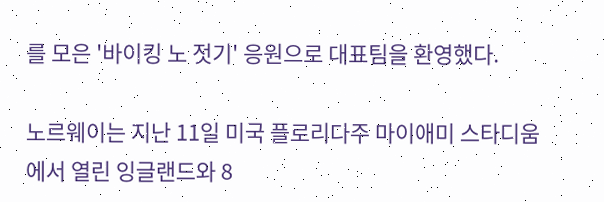를 모은 '바이킹 노 젓기' 응원으로 대표팀을 환영했다.

노르웨이는 지난 11일 미국 플로리다주 마이애미 스타디움에서 열린 잉글랜드와 8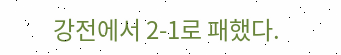강전에서 2-1로 패했다.